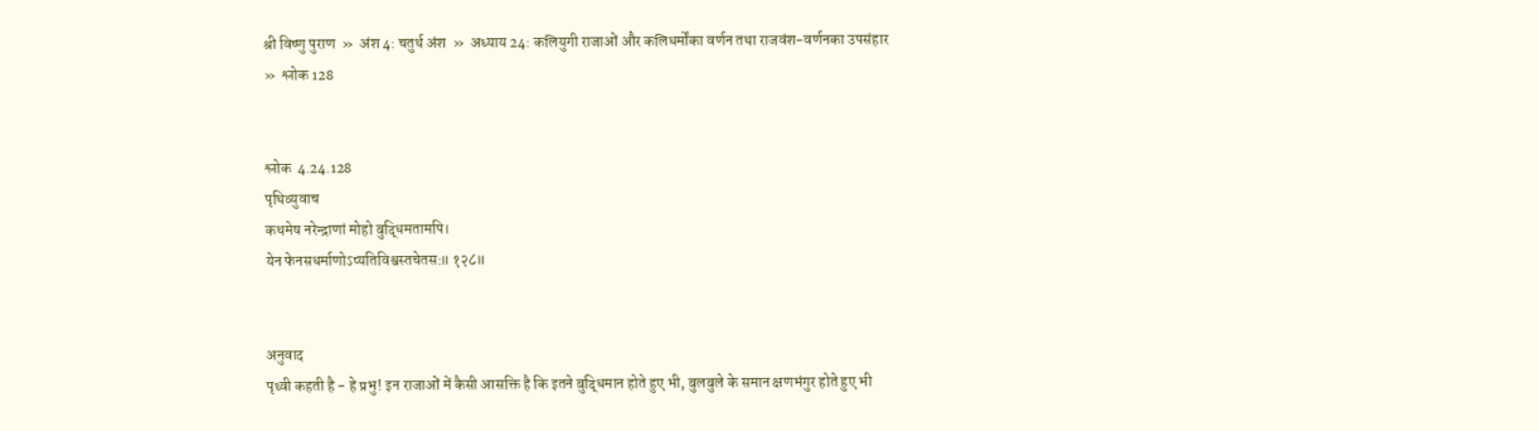श्री विष्णु पुराण  »  अंश 4: चतुर्थ अंश  »  अध्याय 24: कलियुगी राजाओं और कलिधर्मोंका वर्णन तथा राजवंश-वर्णनका उपसंहार  »  श्लोक 128


श्लोक  4.24.128
पृथिव्युवाच
कथमेष नरेन्द्राणां मोहो बुद्धिमतामपि।
येन फेनसधर्माणोऽप्यतिविश्वस्तचेतस:॥ १२८॥


अनुवाद
पृथ्वी कहती है - हे प्रभु! इन राजाओं में कैसी आसक्ति है कि इतने बुद्धिमान होते हुए भी, बुलबुले के समान क्षणभंगुर होते हुए भी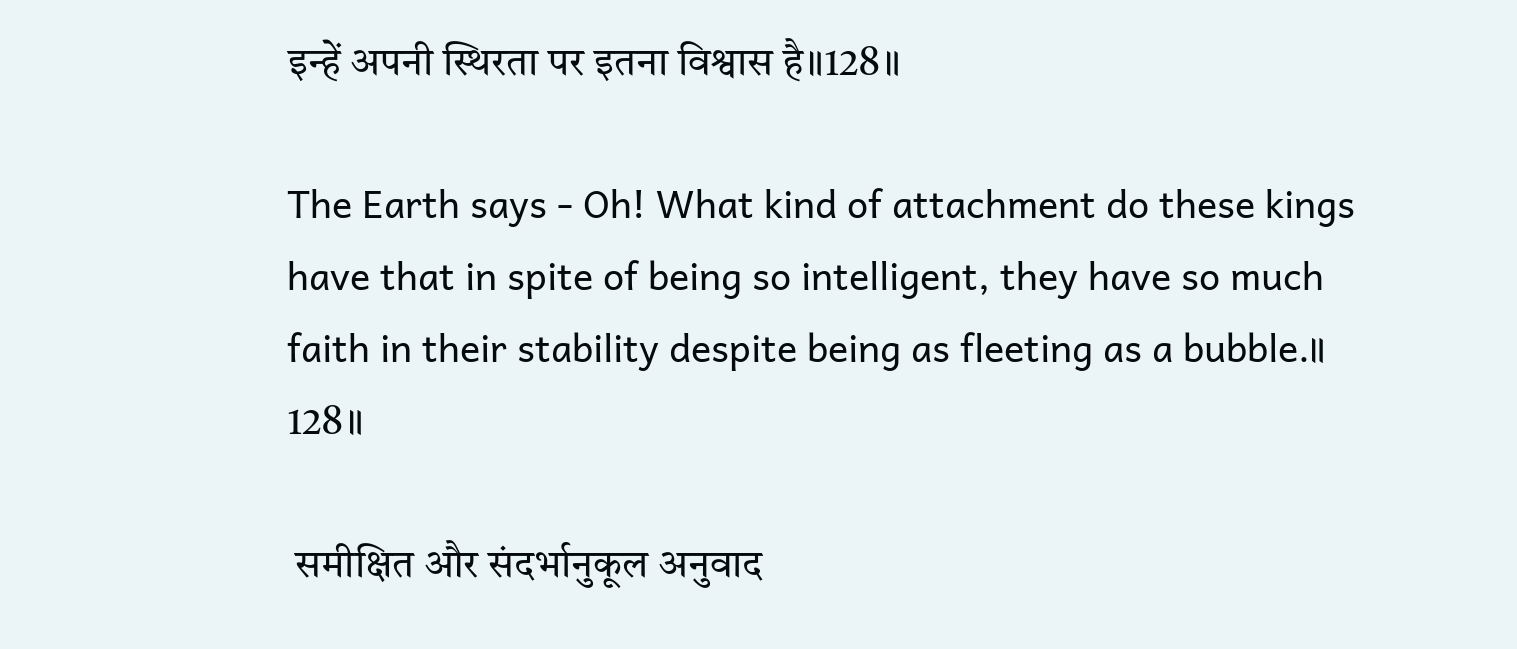इन्हें अपनी स्थिरता पर इतना विश्वास है॥128॥

The Earth says - Oh! What kind of attachment do these kings have that in spite of being so intelligent, they have so much faith in their stability despite being as fleeting as a bubble.॥ 128॥

 समीक्षित और संदर्भानुकूल अनुवाद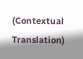(Contextual Translation)